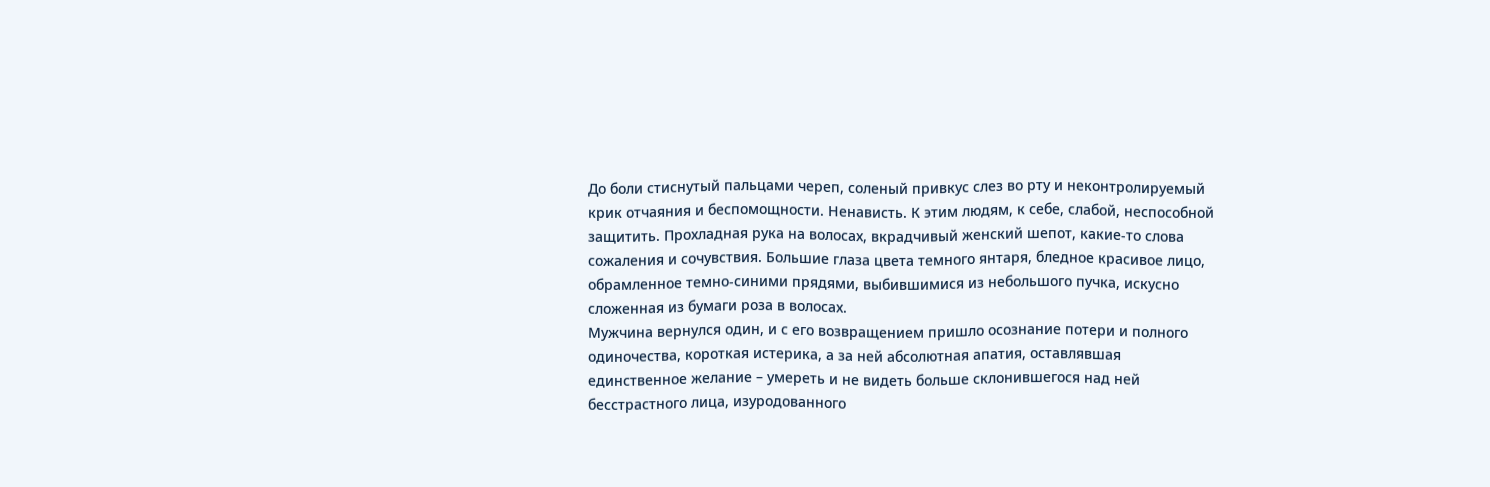До боли стиснутый пальцами череп, соленый привкус слез во рту и неконтролируемый крик отчаяния и беспомощности. Ненависть. К этим людям, к себе, слабой, неспособной защитить. Прохладная рука на волосах, вкрадчивый женский шепот, какие-то слова сожаления и сочувствия. Большие глаза цвета темного янтаря, бледное красивое лицо, обрамленное темно-синими прядями, выбившимися из небольшого пучка, искусно сложенная из бумаги роза в волосах.
Мужчина вернулся один, и с его возвращением пришло осознание потери и полного одиночества, короткая истерика, а за ней абсолютная апатия, оставлявшая единственное желание – умереть и не видеть больше склонившегося над ней бесстрастного лица, изуродованного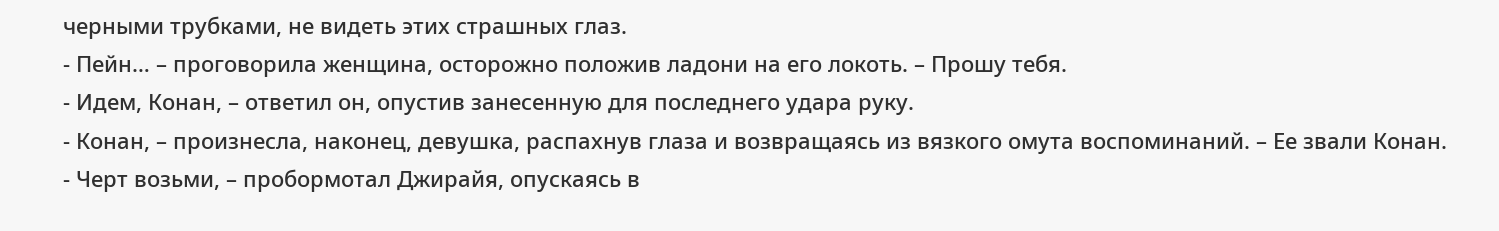черными трубками, не видеть этих страшных глаз.
- Пейн… – проговорила женщина, осторожно положив ладони на его локоть. – Прошу тебя.
- Идем, Конан, – ответил он, опустив занесенную для последнего удара руку.
- Конан, – произнесла, наконец, девушка, распахнув глаза и возвращаясь из вязкого омута воспоминаний. – Ее звали Конан.
- Черт возьми, – пробормотал Джирайя, опускаясь в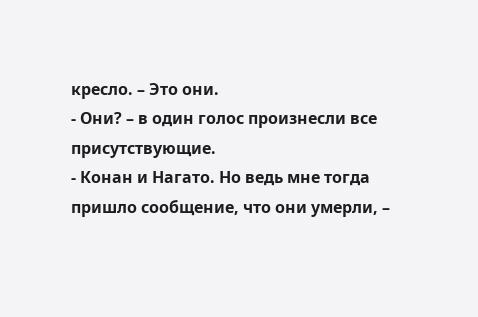кресло. – Это они.
- Они? – в один голос произнесли все присутствующие.
- Конан и Нагато. Но ведь мне тогда пришло сообщение, что они умерли, –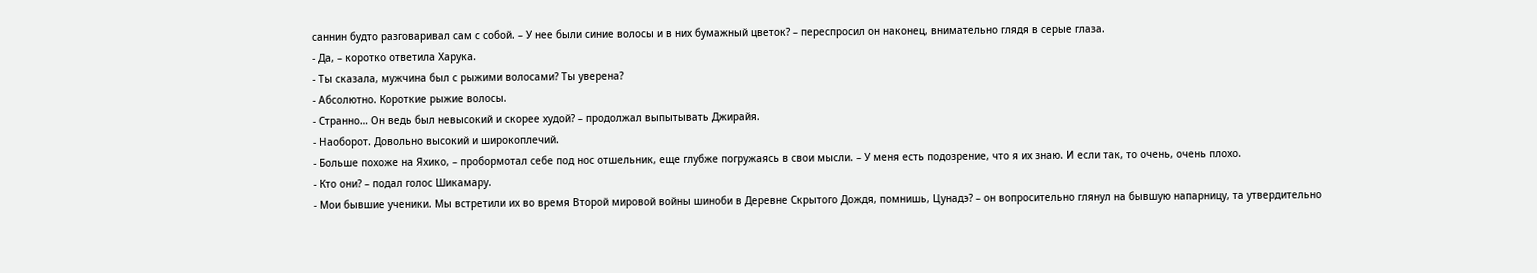саннин будто разговаривал сам с собой. – У нее были синие волосы и в них бумажный цветок? – переспросил он наконец, внимательно глядя в серые глаза.
- Да, – коротко ответила Харука.
- Ты сказала, мужчина был с рыжими волосами? Ты уверена?
- Абсолютно. Короткие рыжие волосы.
- Странно… Он ведь был невысокий и скорее худой? – продолжал выпытывать Джирайя.
- Наоборот. Довольно высокий и широкоплечий.
- Больше похоже на Яхико, – пробормотал себе под нос отшельник, еще глубже погружаясь в свои мысли. – У меня есть подозрение, что я их знаю. И если так, то очень, очень плохо.
- Кто они? – подал голос Шикамару.
- Мои бывшие ученики. Мы встретили их во время Второй мировой войны шиноби в Деревне Скрытого Дождя, помнишь, Цунадэ? – он вопросительно глянул на бывшую напарницу, та утвердительно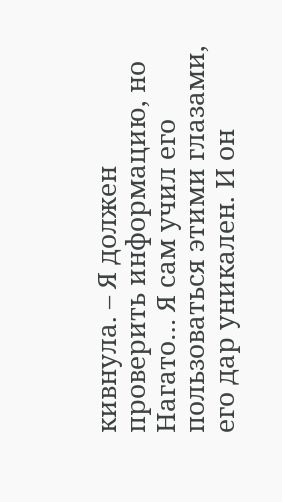кивнула. – Я должен проверить информацию, но Нагато… Я сам учил его пользоваться этими глазами, его дар уникален. И он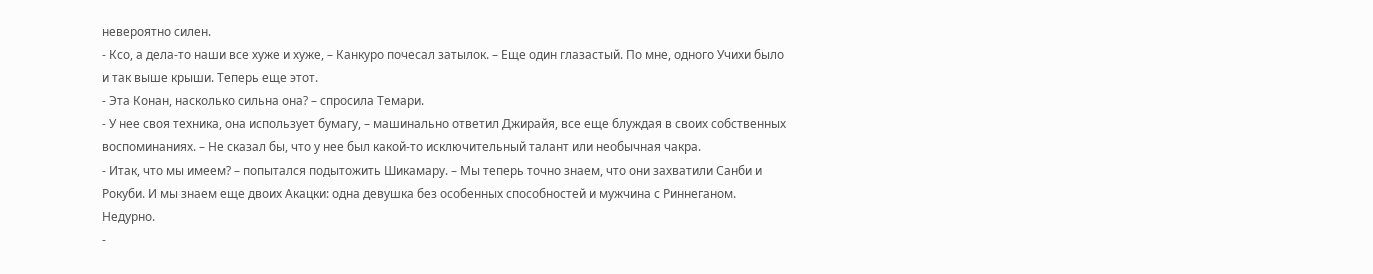невероятно силен.
- Ксо, а дела-то наши все хуже и хуже, – Канкуро почесал затылок. – Еще один глазастый. По мне, одного Учихи было и так выше крыши. Теперь еще этот.
- Эта Конан, насколько сильна она? – спросила Темари.
- У нее своя техника, она использует бумагу, – машинально ответил Джирайя, все еще блуждая в своих собственных воспоминаниях. – Не сказал бы, что у нее был какой-то исключительный талант или необычная чакра.
- Итак, что мы имеем? – попытался подытожить Шикамару. – Мы теперь точно знаем, что они захватили Санби и Рокуби. И мы знаем еще двоих Акацки: одна девушка без особенных способностей и мужчина с Риннеганом. Недурно.
-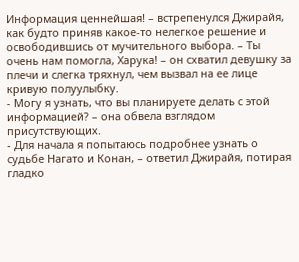Информация ценнейшая! – встрепенулся Джирайя, как будто приняв какое-то нелегкое решение и освободившись от мучительного выбора. – Ты очень нам помогла, Харука! – он схватил девушку за плечи и слегка тряхнул, чем вызвал на ее лице кривую полуулыбку.
- Могу я узнать, что вы планируете делать с этой информацией? – она обвела взглядом присутствующих.
- Для начала я попытаюсь подробнее узнать о судьбе Нагато и Конан, – ответил Джирайя, потирая гладко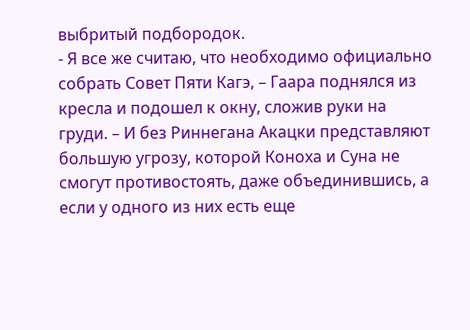выбритый подбородок.
- Я все же считаю, что необходимо официально собрать Совет Пяти Кагэ, – Гаара поднялся из кресла и подошел к окну, сложив руки на груди. – И без Риннегана Акацки представляют большую угрозу, которой Коноха и Суна не смогут противостоять, даже объединившись, а если у одного из них есть еще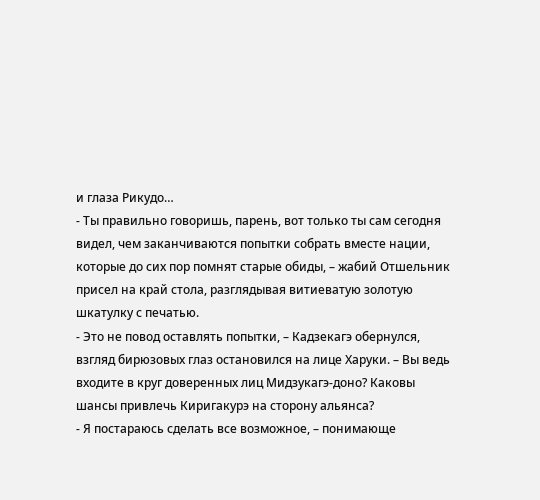и глаза Рикудо…
- Ты правильно говоришь, парень, вот только ты сам сегодня видел, чем заканчиваются попытки собрать вместе нации, которые до сих пор помнят старые обиды, – жабий Отшельник присел на край стола, разглядывая витиеватую золотую шкатулку с печатью.
- Это не повод оставлять попытки, – Кадзекагэ обернулся, взгляд бирюзовых глаз остановился на лице Харуки. – Вы ведь входите в круг доверенных лиц Мидзукагэ-доно? Каковы шансы привлечь Киригакурэ на сторону альянса?
- Я постараюсь сделать все возможное, – понимающе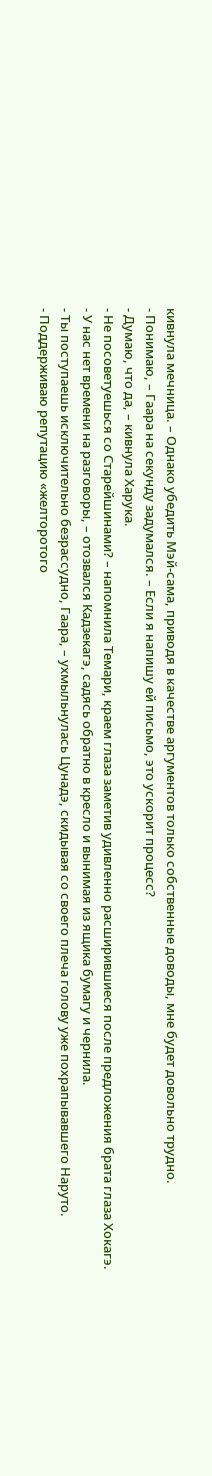кивнула мечница. – Однако убедить Мэй-сама, приводя в качестве аргументов только собственные доводы, мне будет довольно трудно.
- Понимаю, – Гаара на секунду задумался. – Если я напишу ей письмо, это ускорит процесс?
- Думаю, что да, – кивнула Харука.
- Не посоветуешься со Старейшинами? – напомнила Темари, краем глаза заметив удивленно расширившиеся после предложения брата глаза Хокагэ.
- У нас нет времени на разговоры, – отозвался Кадзекагэ, садясь обратно в кресло и вынимая из ящика бумагу и чернила.
- Ты поступаешь исключительно безрассудно, Гаара, – ухмыльнулась Цунадэ, скидывая со своего плеча голову уже похрапывавшего Наруто.
- Поддерживаю репутацию «желторотого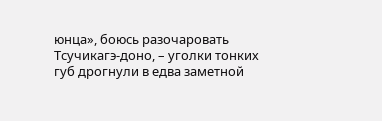юнца», боюсь разочаровать Тсучикагэ-доно, – уголки тонких губ дрогнули в едва заметной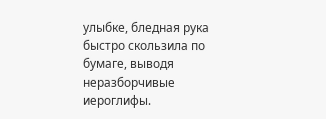улыбке, бледная рука быстро скользила по бумаге, выводя неразборчивые иероглифы.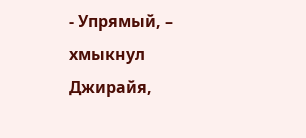- Упрямый, – хмыкнул Джирайя,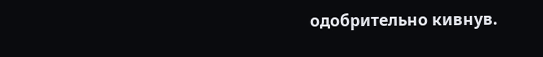одобрительно кивнув.